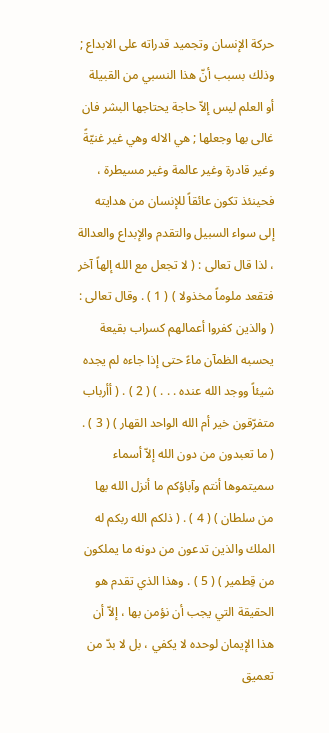حركة الإنسان وتجميد قدراته على الابداع ; وذلك بسبب أنّ هذا النسبي من القبيلة أو العلم ليس إلاّ حاجة يحتاجها البشر فان غالى بها وجعلها ; هي الاله وهي غير غنيّةً وغير قادرة وغير عالمة وغير مسيطرة ، فحينئذ تكون عائقاً للإنسان من هدايته إلى سواء السبيل والتقدم والإبداع والعدالة ، لذا قال تعالى : ( لا تجعل مع الله إلهاً آخر فتقعد ملوماً مخذولا ) ( 1 ) . وقال تعالى : ( والذين كفروا أعمالهم كسراب بقيعة يحسبه الظمآن ماءً حتى إذا جاءه لم يجده شيئاً ووجد الله عنده . . . ) ( 2 ) . ( أأرباب متفرّقون خير أم الله الواحد القهار ) ( 3 ) . ( ما تعبدون من دون الله إلاّ أسماء سميتموها أنتم وآباؤكم ما أنزل الله بها من سلطان ) ( 4 ) . ( ذلكم الله ربكم له الملك والذين تدعون من دونه ما يملكون من قِطمير ) ( 5 ) . وهذا الذي تقدم هو الحقيقة التي يجب أن نؤمن بها ، إلاّ أن هذا الإيمان لوحده لا يكفي ، بل لا بدّ من تعميق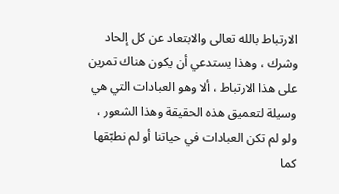الارتباط بالله تعالى والابتعاد عن كل إلحاد وشرك ، وهذا يستدعي أن يكون هناك تمرين على هذا الارتباط ، ألا وهو العبادات التي هي وسيلة لتعميق هذه الحقيقة وهذا الشعور ، ولو لم تكن العبادات في حياتنا أو لم نطبّقها كما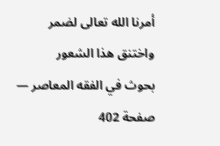أمرنا الله تعالى لضمر واختنق هذا الشعور
بحوث في الفقه المعاصر — صفحة 402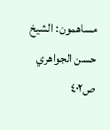مساهمون: الشيخ حسن الجواهري
ص٤٠٢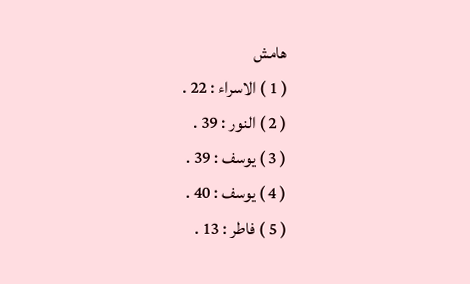هامش
( 1 ) الاسراء : 22 .
( 2 ) النور : 39 .
( 3 ) يوسف : 39 .
( 4 ) يوسف : 40 .
( 5 ) فاطر : 13 .